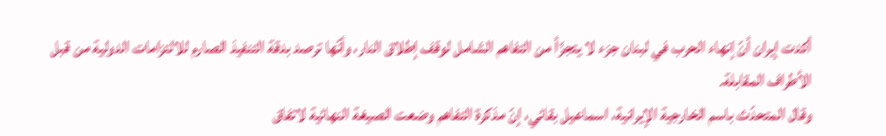أكدت إيران أنّ إنهاء الحرب في لبنان جزء لا يتجزّأ من التفاهم الشامل لوقف إطلاق النار، وأنّها ترصد بدقة التنفيذ الصارم للالتزامات الدولية من قبل الأطراف المقابلة.
وقال المتحدّث باسم الخارجية الإيرانية، اسماعيل بقائي، إنّ مذكرة التفاهم وضعت الصيغة النهائية لاتفاق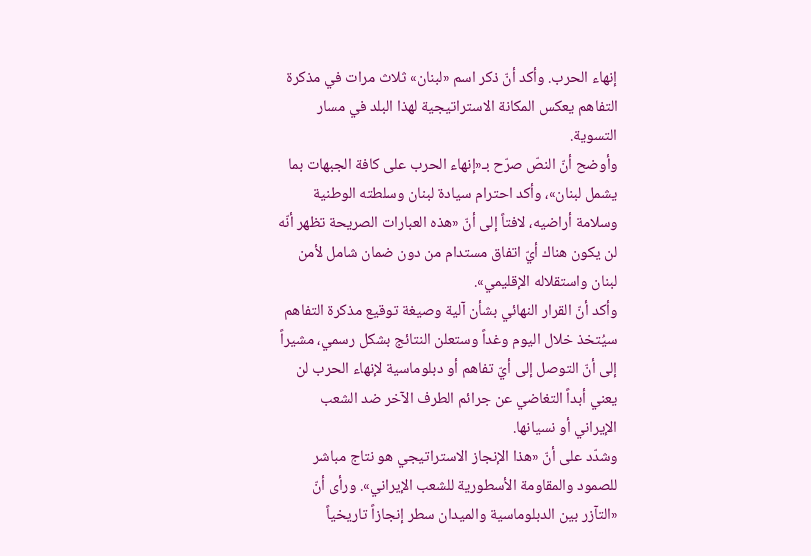إنهاء الحرب. وأكد أنّ ذكر اسم «لبنان» ثلاث مرات في مذكرة التفاهم يعكس المكانة الاستراتيجية لهذا البلد في مسار التسوية.
وأوضح أنّ النصّ صرّح بـ«إنهاء الحرب على كافة الجبهات بما يشمل لبنان»، وأكد احترام سيادة لبنان وسلطته الوطنية وسلامة أراضيه، لافتاً إلى أنّ «هذه العبارات الصريحة تظهر أنّه لن يكون هناك أيّ اتفاق مستدام من دون ضمان شامل لأمن لبنان واستقلاله الإقليمي».
وأكد أنّ القرار النهائي بشأن آلية وصيغة توقيع مذكرة التفاهم سيُتخذ خلال اليوم وغداً وستعلن النتائج بشكل رسمي، مشيراً إلى أنّ التوصل إلى أيّ تفاهم أو دبلوماسية لإنهاء الحرب لن يعني أبداً التغاضي عن جرائم الطرف الآخر ضد الشعب الإيراني أو نسيانها.
وشدّد على أنّ «هذا الإنجاز الاستراتيجي هو نتاج مباشر للصمود والمقاومة الأسطورية للشعب الإيراني». ورأى أنّ «التآزر بين الدبلوماسية والميدان سطر إنجازاً تاريخياً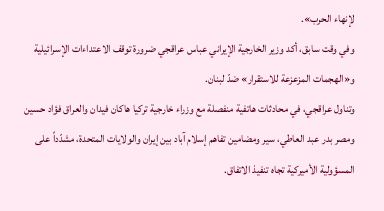لإنهاء الحرب».
وفي وقت سابق، أكد وزير الخارجية الإيراني عباس عراقجي ضرورة توقف الاعتداءات الإسرائيلية و«الهجمات المزعزعة للاستقرار» ضدّ لبنان.
وتناول عراقجي، في محادثات هاتفية منفصلة مع وزراء خارجية تركيا هاكان فيدان والعراق فؤاد حسين ومصر بدر عبد العاطي، سير ومضامين تفاهم إسلام آباد بين إيران والولايات المتحدة، مشدّداً على المسؤولية الأميركية تجاه تنفيذ الاتفاق.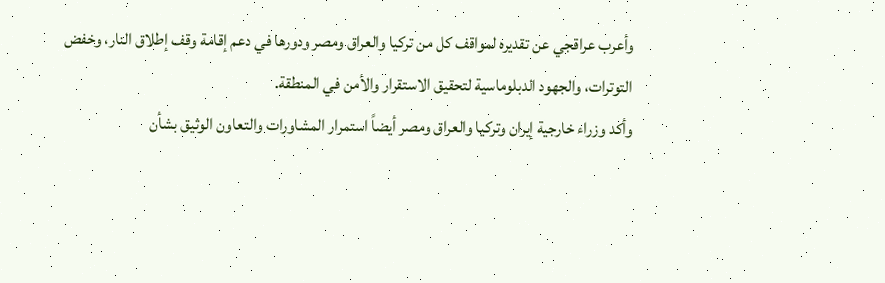وأعرب عراقجي عن تقديره لمواقف كل من تركيا والعراق ومصر ودورها في دعم إقامة وقف إطلاق النار، وخفض التوترات، والجهود الدبلوماسية لتحقيق الاستقرار والأمن في المنطقة.
وأكد وزراء خارجية إيران وتركيا والعراق ومصر أيضاً استمرار المشاورات والتعاون الوثيق بشأن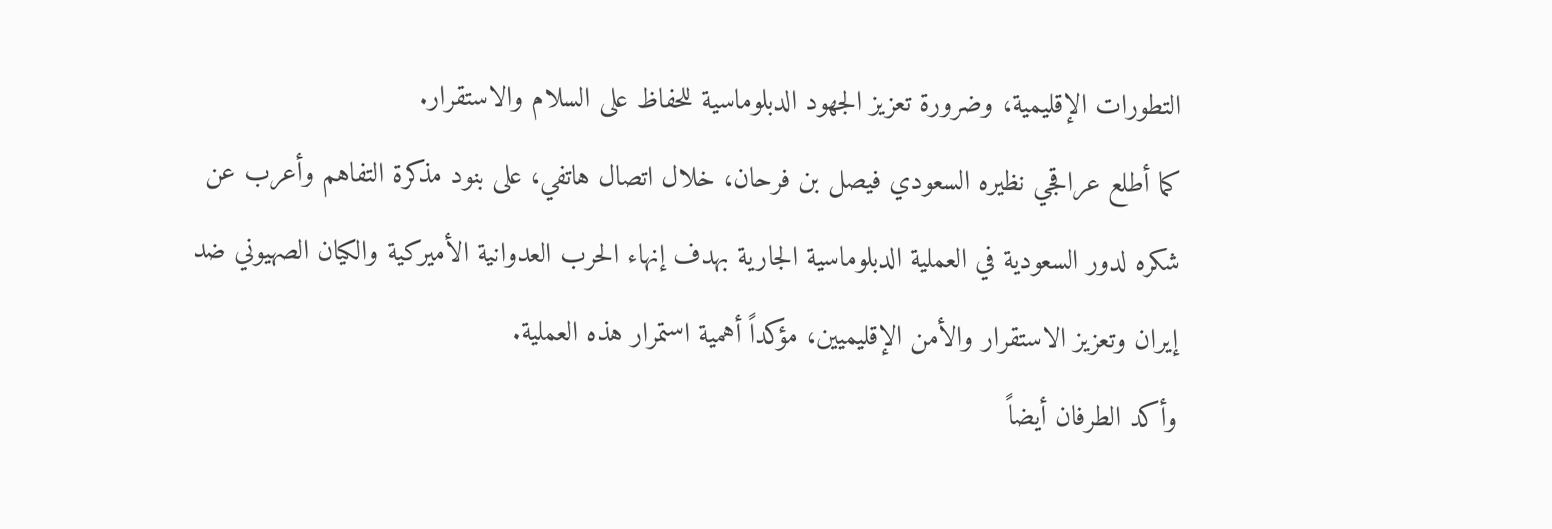التطورات الإقليمية، وضرورة تعزيز الجهود الدبلوماسية للحفاظ على السلام والاستقرار.
كما أطلع عراقجي نظيره السعودي فيصل بن فرحان، خلال اتصال هاتفي، على بنود مذكرة التفاهم وأعرب عن شكره لدور السعودية في العملية الدبلوماسية الجارية بهدف إنهاء الحرب العدوانية الأميركية والكيان الصهيوني ضد إيران وتعزيز الاستقرار والأمن الإقليميين، مؤكداً أهمية استمرار هذه العملية.
وأكد الطرفان أيضاً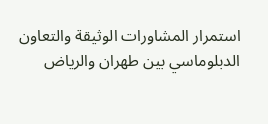استمرار المشاورات الوثيقة والتعاون الدبلوماسي بين طهران والرياض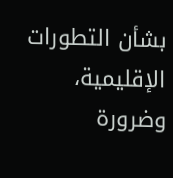بشأن التطورات الإقليمية، وضرورة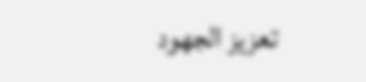تعزيز الجهود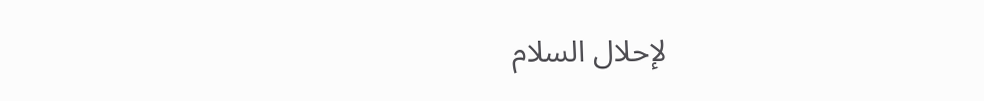لإحلال السلام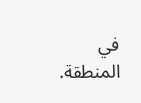في المنطقة.